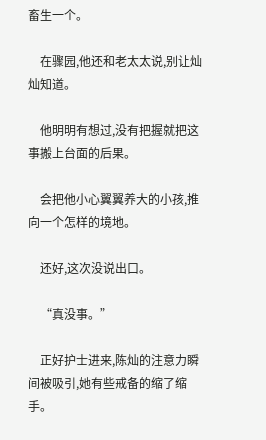畜生一个。

    在骤园,他还和老太太说,别让灿灿知道。

    他明明有想过,没有把握就把这事搬上台面的后果。

    会把他小心翼翼养大的小孩,推向一个怎样的境地。

    还好,这次没说出口。

    “真没事。”

    正好护士进来,陈灿的注意力瞬间被吸引,她有些戒备的缩了缩手。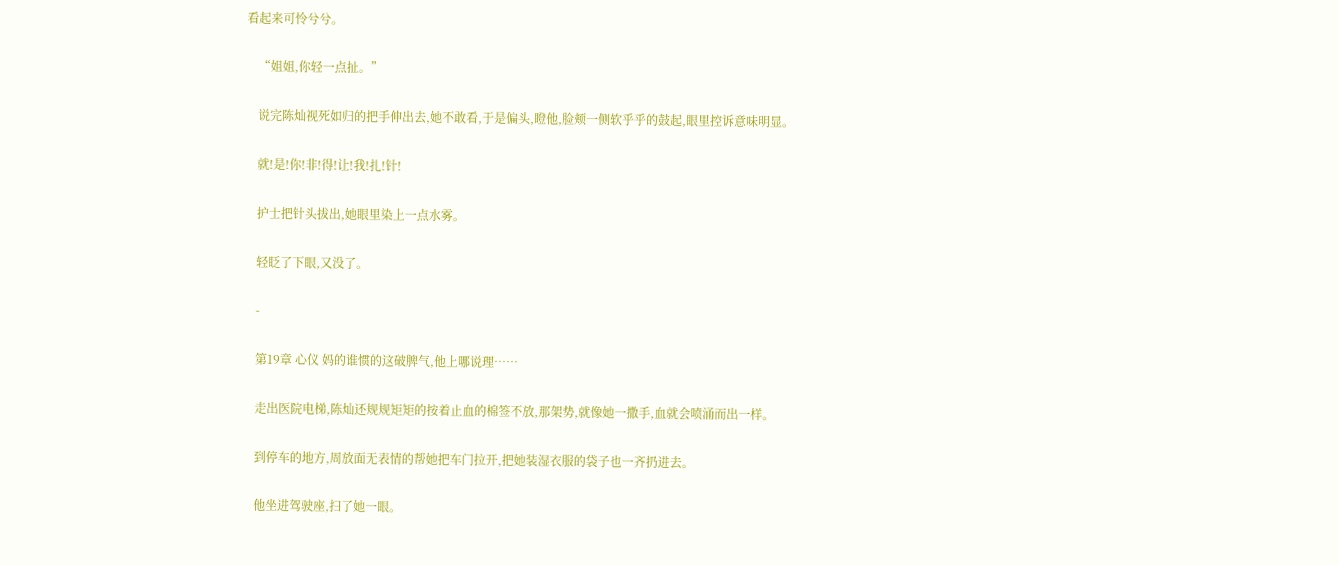看起来可怜兮兮。

    “姐姐,你轻一点扯。”

    说完陈灿视死如归的把手伸出去,她不敢看,于是偏头,瞪他,脸颊一侧软乎乎的鼓起,眼里控诉意味明显。

    就!是!你!非!得!让!我!扎!针!

    护士把针头拔出,她眼里染上一点水雾。

    轻眨了下眼,又没了。

    -

    第19章 心仪 妈的谁惯的这破脾气,他上哪说理……

    走出医院电梯,陈灿还规规矩矩的按着止血的棉签不放,那架势,就像她一撒手,血就会喷涌而出一样。

    到停车的地方,周放面无表情的帮她把车门拉开,把她装湿衣服的袋子也一齐扔进去。

    他坐进驾驶座,扫了她一眼。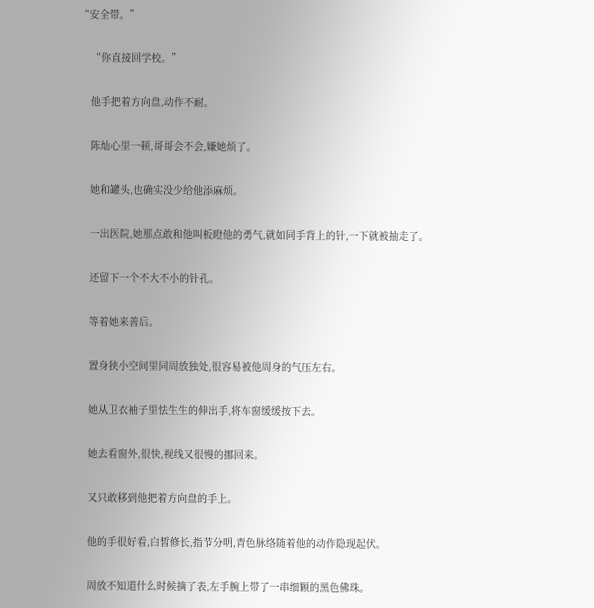“安全带。”

    “你直接回学校。”

    他手把着方向盘,动作不耐。

    陈灿心里一顿,哥哥会不会,嫌她烦了。

    她和罐头,也确实没少给他添麻烦。

    一出医院,她那点敢和他叫板瞪他的勇气,就如同手背上的针,一下就被抽走了。

    还留下一个不大不小的针孔。

    等着她来善后。

    置身狭小空间里同周放独处,很容易被他周身的气压左右。

    她从卫衣袖子里怯生生的伸出手,将车窗缓缓按下去。

    她去看窗外,很快,视线又很慢的挪回来。

    又只敢移到他把着方向盘的手上。

    他的手很好看,白皙修长,指节分明,青色脉络随着他的动作隐现起伏。

    周放不知道什么时候摘了表,左手腕上带了一串细颗的黑色佛珠。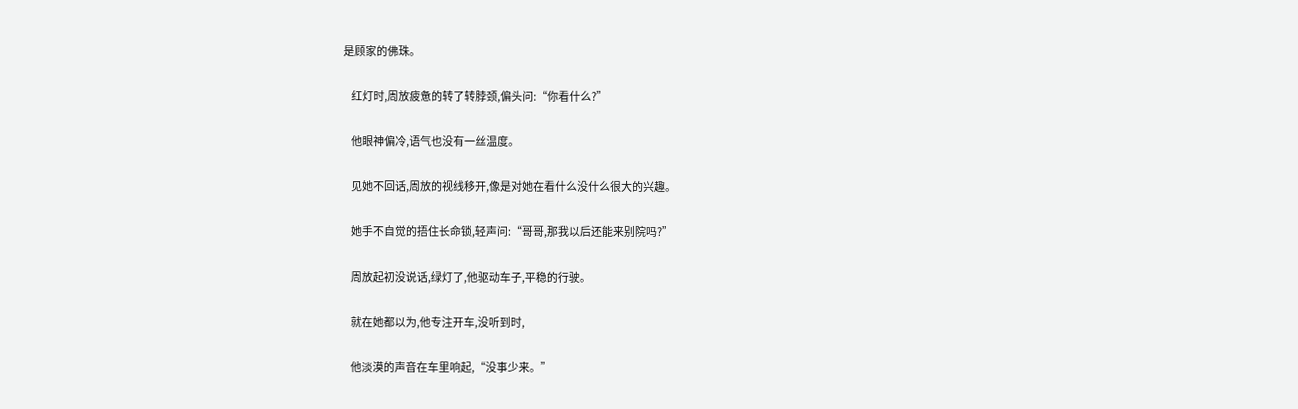是顾家的佛珠。

    红灯时,周放疲惫的转了转脖颈,偏头问:“你看什么?”

    他眼神偏冷,语气也没有一丝温度。

    见她不回话,周放的视线移开,像是对她在看什么没什么很大的兴趣。

    她手不自觉的捂住长命锁,轻声问:“哥哥,那我以后还能来别院吗?”

    周放起初没说话,绿灯了,他驱动车子,平稳的行驶。

    就在她都以为,他专注开车,没听到时,

    他淡漠的声音在车里响起,“没事少来。”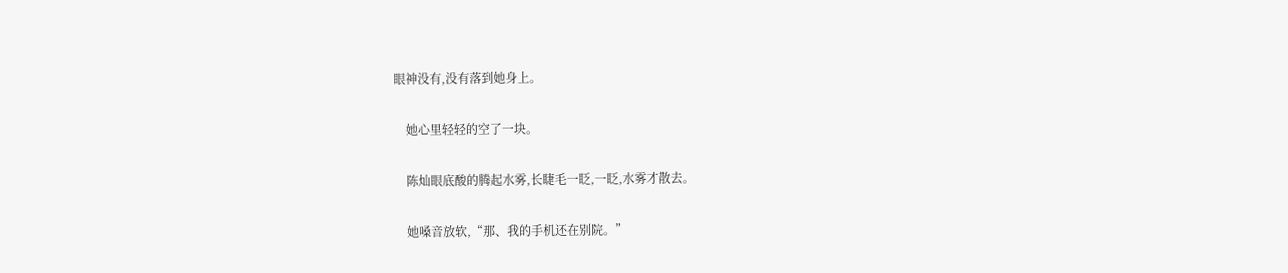眼神没有,没有落到她身上。

    她心里轻轻的空了一块。

    陈灿眼底酸的腾起水雾,长睫毛一眨,一眨,水雾才散去。

    她嗓音放软,“那、我的手机还在别院。”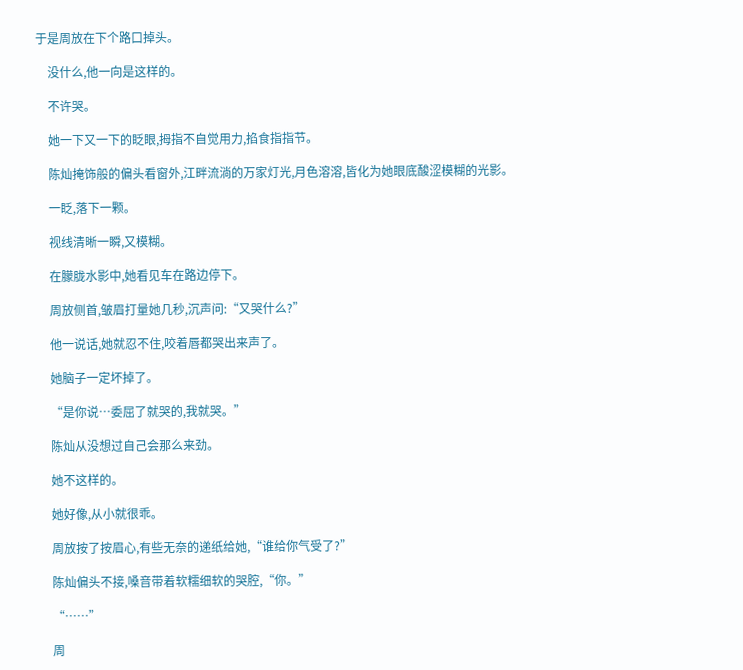于是周放在下个路口掉头。

    没什么,他一向是这样的。

    不许哭。

    她一下又一下的眨眼,拇指不自觉用力,掐食指指节。

    陈灿掩饰般的偏头看窗外,江畔流淌的万家灯光,月色溶溶,皆化为她眼底酸涩模糊的光影。

    一眨,落下一颗。

    视线清晰一瞬,又模糊。

    在朦胧水影中,她看见车在路边停下。

    周放侧首,皱眉打量她几秒,沉声问:“又哭什么?”

    他一说话,她就忍不住,咬着唇都哭出来声了。

    她脑子一定坏掉了。

    “是你说…委屈了就哭的,我就哭。”

    陈灿从没想过自己会那么来劲。

    她不这样的。

    她好像,从小就很乖。

    周放按了按眉心,有些无奈的递纸给她,“谁给你气受了?”

    陈灿偏头不接,嗓音带着软糯细软的哭腔,“你。”

    “……”

    周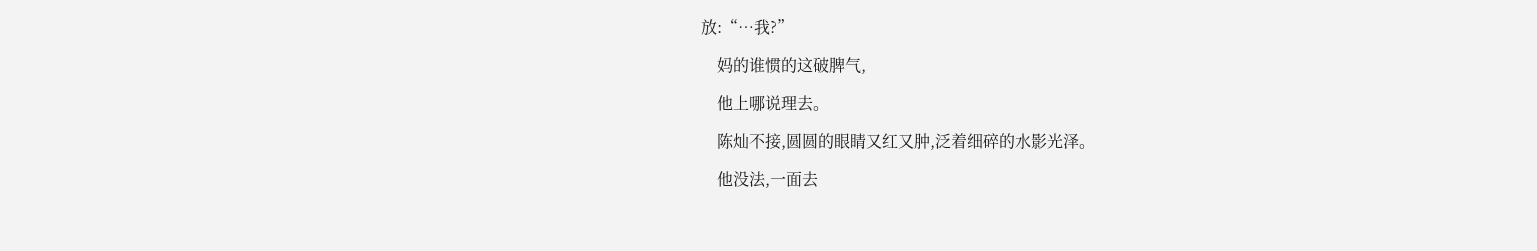放:“…我?”

    妈的谁惯的这破脾气,

    他上哪说理去。

    陈灿不接,圆圆的眼睛又红又肿,泛着细碎的水影光泽。

    他没法,一面去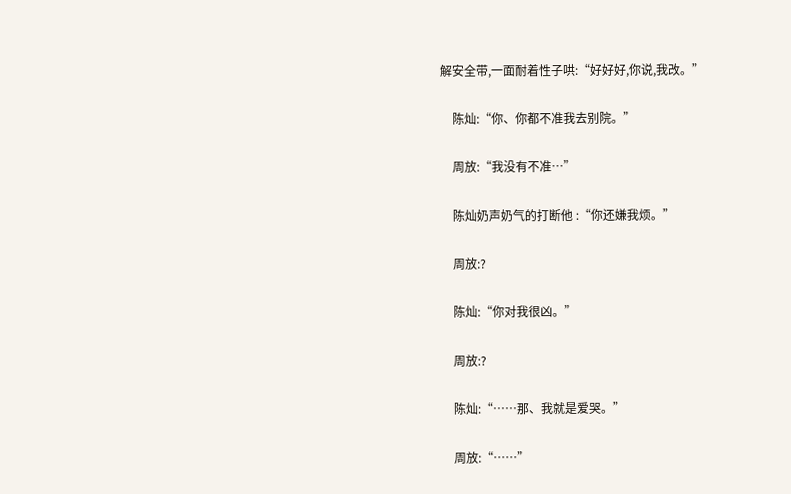解安全带,一面耐着性子哄:“好好好,你说,我改。”

    陈灿:“你、你都不准我去别院。”

    周放:“我没有不准…”

    陈灿奶声奶气的打断他 :“你还嫌我烦。”

    周放:?

    陈灿:“你对我很凶。”

    周放:?

    陈灿:“……那、我就是爱哭。”

    周放:“……”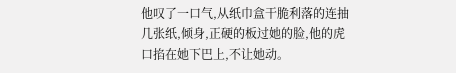他叹了一口气,从纸巾盒干脆利落的连抽几张纸,倾身,正硬的板过她的脸,他的虎口掐在她下巴上,不让她动。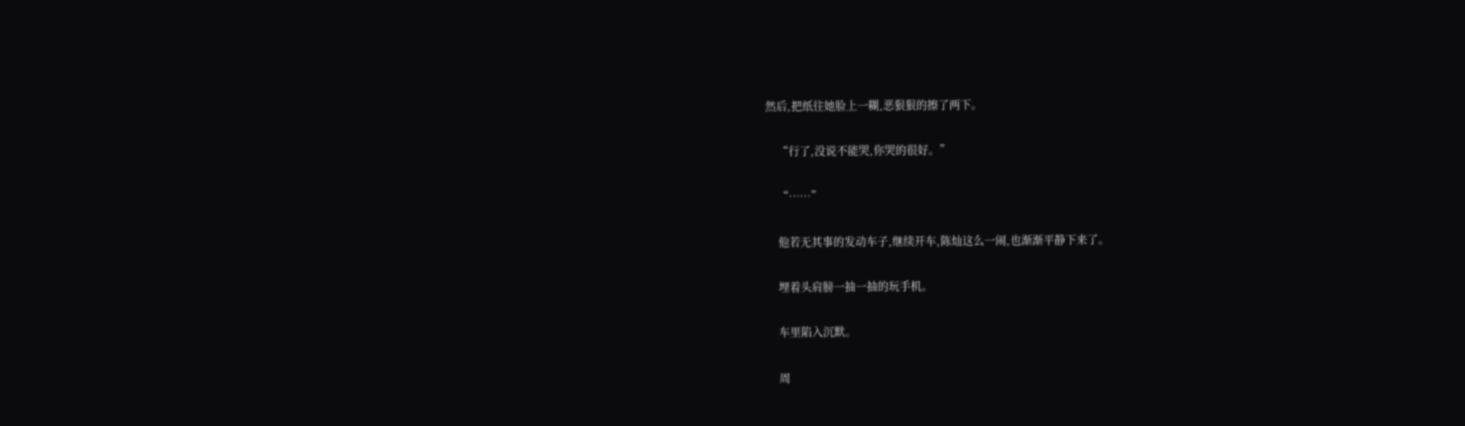然后,把纸往她脸上一糊,恶狠狠的擦了两下。

    “行了,没说不能哭,你哭的很好。”

    “……”

    他若无其事的发动车子,继续开车,陈灿这么一闹,也渐渐平静下来了。

    埋着头肩膀一抽一抽的玩手机。

    车里陷入沉默。

    周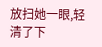放扫她一眼,轻清了下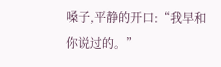嗓子,平静的开口:“我早和你说过的。”